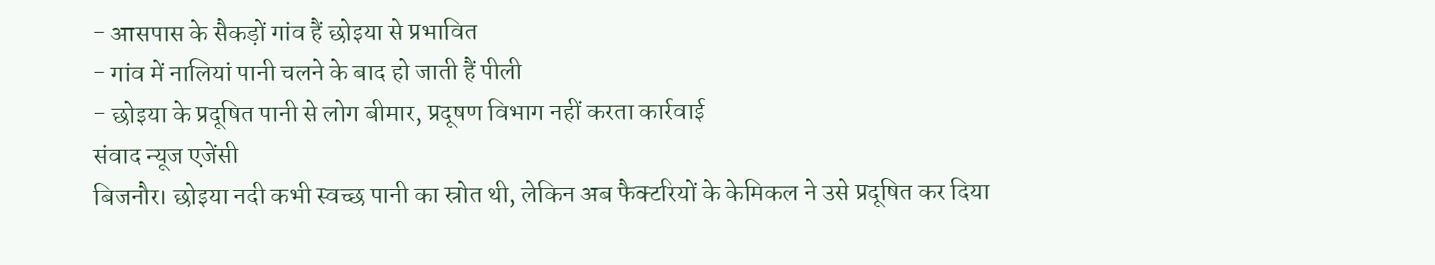- आसपास के सैकड़ों गांव हैं छोइया से प्रभावित
- गांव में नालियां पानी चलने के बाद हो जाती हैं पीली
- छोइया के प्रदूषित पानी से लोग बीमार, प्रदूषण विभाग नहीं करता कार्रवाई
संवाद न्यूज एजेंसी
बिजनौर। छोइया नदी कभी स्वच्छ पानी का स्रोत थी, लेकिन अब फैक्टरियों के केमिकल ने उसे प्रदूषित कर दिया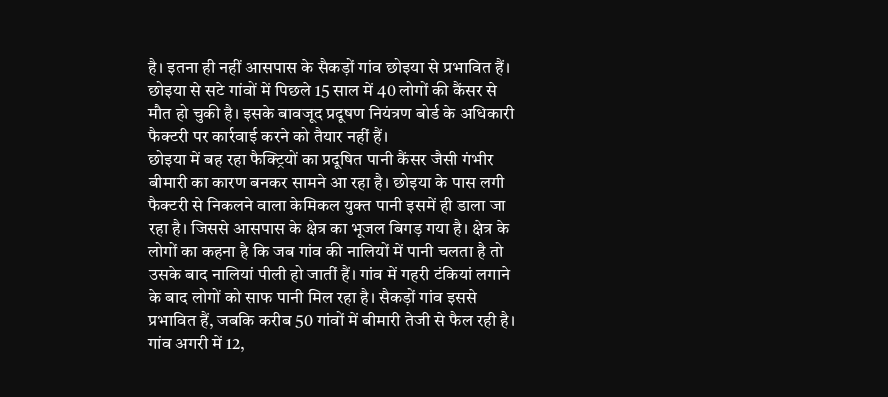है। इतना ही नहीं आसपास के सैकड़ों गांव छोइया से प्रभावित हैं। छोइया से सटे गांवों में पिछले 15 साल में 40 लोगों की कैंसर से मौत हो चुकी है। इसके बावजूद प्रदूषण नियंत्रण बोर्ड के अधिकारी फैक्टरी पर कार्रवाई करने को तैयार नहीं हैं।
छोइया में बह रहा फैक्ट्रियों का प्रदूषित पानी कैंसर जैसी गंभीर बीमारी का कारण बनकर सामने आ रहा है। छोइया के पास लगी फैक्टरी से निकलने वाला केमिकल युक्त पानी इसमें ही डाला जा रहा है। जिससे आसपास के क्षेत्र का भूजल बिगड़ गया है। क्षेत्र के लोगों का कहना है कि जब गांव की नालियों में पानी चलता है तो उसके बाद नालियां पीली हो जातीं हैं। गांव में गहरी टंकियां लगाने के बाद लोगों को साफ पानी मिल रहा है। सैकड़ों गांव इससे प्रभावित हैं, जबकि करीब 50 गांवों में बीमारी तेजी से फैल रही है।
गांव अगरी में 12,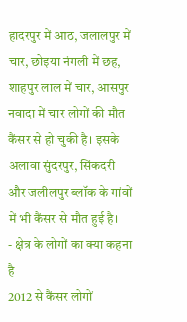हादरपुर में आठ, जलालपुर में चार, छोइया नंगली में छह, शाहपुर लाल में चार, आसपुर नवादा में चार लोगों की मौत कैंसर से हो चुकी है। इसके अलावा सुंदरपुर, सिंकदरी और जलीलपुर ब्लॉक के गांवों में भी कैंसर से मौत हुई है।
- क्षेत्र के लोगों का क्या कहना है
2012 से कैंसर लोगों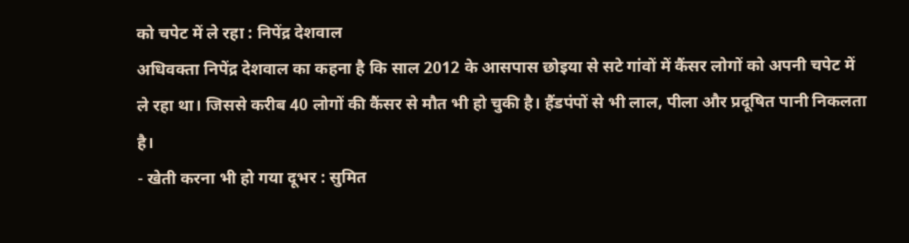को चपेट में ले रहा : निपेंद्र देशवाल
अधिवक्ता निपेंद्र देशवाल का कहना है कि साल 2012 के आसपास छोइया से सटे गांवों में कैंसर लोगों को अपनी चपेट में ले रहा था। जिससे करीब 40 लोगों की कैंसर से मौत भी हो चुकी है। हैंडपंपों से भी लाल, पीला और प्रदूषित पानी निकलता है।
- खेती करना भी हो गया दूभर : सुमित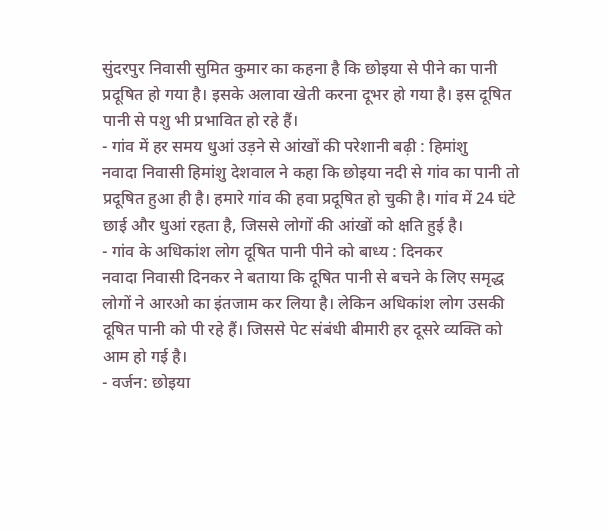सुंदरपुर निवासी सुमित कुमार का कहना है कि छोइया से पीने का पानी प्रदूषित हो गया है। इसके अलावा खेती करना दूभर हो गया है। इस दूषित पानी से पशु भी प्रभावित हो रहे हैं।
- गांव में हर समय धुआं उड़ने से आंखों की परेशानी बढ़ी : हिमांशु
नवादा निवासी हिमांशु देशवाल ने कहा कि छोइया नदी से गांव का पानी तो प्रदूषित हुआ ही है। हमारे गांव की हवा प्रदूषित हो चुकी है। गांव में 24 घंटे छाई और धुआं रहता है, जिससे लोगों की आंखों को क्षति हुई है।
- गांव के अधिकांश लोग दूषित पानी पीने को बाध्य : दिनकर
नवादा निवासी दिनकर ने बताया कि दूषित पानी से बचने के लिए समृद्ध लोगों ने आरओ का इंतजाम कर लिया है। लेकिन अधिकांश लोग उसकी दूषित पानी को पी रहे हैं। जिससे पेट संबंधी बीमारी हर दूसरे व्यक्ति को आम हो गई है।
- वर्जन: छोइया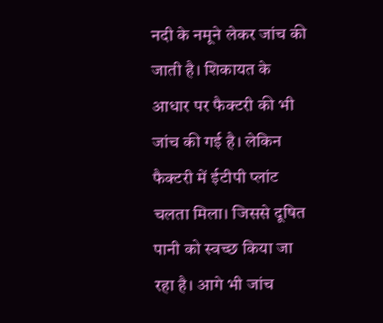नदी के नमूने लेकर जांच की जाती है। शिकायत के आधार पर फैक्टरी की भी जांच की गई है। लेकिन फैक्टरी में ईटीपी प्लांट चलता मिला। जिससे दूषित पानी को स्वच्छ किया जा रहा है। आगे भी जांच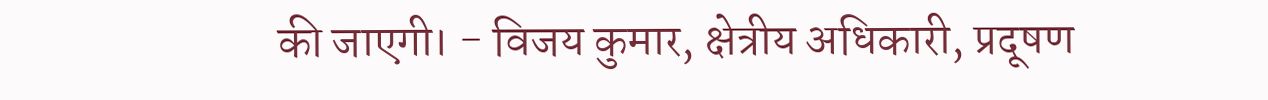की जाएगी। - विजय कुमार, क्षेत्रीय अधिकारी, प्रदूषण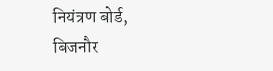नियंत्रण बोर्ड, बिजनौर